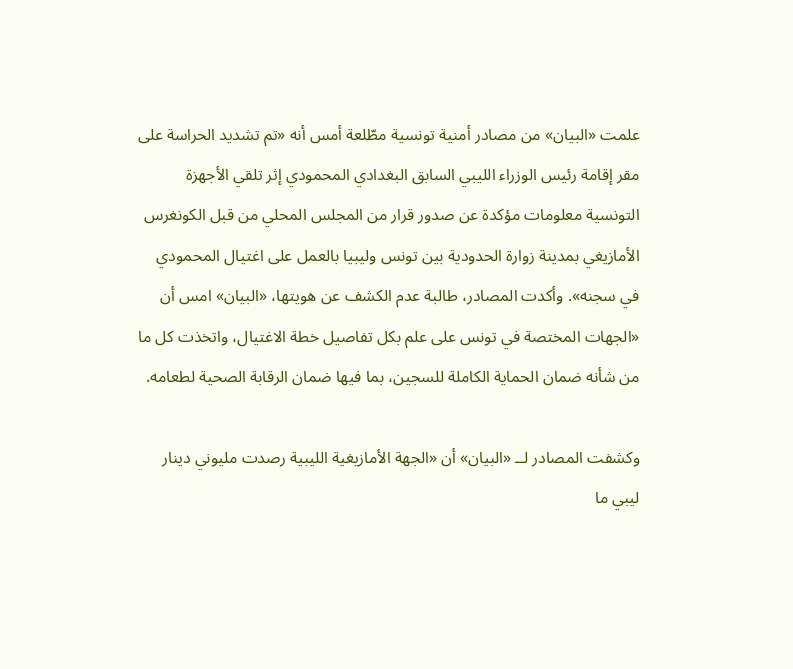علمت «البيان» من مصادر أمنية تونسية مطّلعة أمس أنه «تم تشديد الحراسة على مقر إقامة رئيس الوزراء الليبي السابق البغدادي المحمودي إثر تلقي الأجهزة التونسية معلومات مؤكدة عن صدور قرار من المجلس المحلي من قبل الكونغرس الأمازيغي بمدينة زوارة الحدودية بين تونس وليبيا بالعمل على اغتيال المحمودي في سجنه». وأكدت المصادر، طالبة عدم الكشف عن هويتها، «البيان» امس أن «الجهات المختصة في تونس على علم بكل تفاصيل خطة الاغتيال، واتخذت كل ما من شأنه ضمان الحماية الكاملة للسجين، بما فيها ضمان الرقابة الصحية لطعامه.

وكشفت المصادر لــ «البيان» أن «الجهة الأمازيغية الليبية رصدت مليوني دينار ليبي ما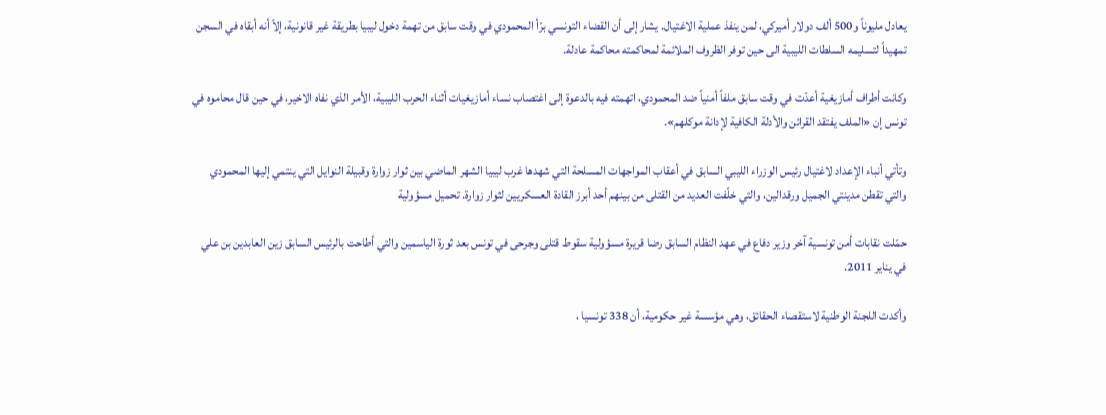يعادل مليوناً و500 ألف دولار أميركي، لمن ينفذ عملية الاغتيال. يشار إلى أن القضاء التونسي برّأ المحمودي في وقت سابق من تهمة دخول ليبيا بطريقة غير قانونية، إلاّ أنه أبقاه في السجن تمهيداً لتسليمه السلطات الليبية الى حين توفر الظروف الملائمة لمحاكمته محاكمة عادلة.

وكانت أطراف أمازيغية أعدّت في وقت سابق ملفاً أمنياً ضد المحمودي، اتهمته فيه بالدعوة إلى اغتصاب نساء أمازيغيات أثناء الحرب الليبية، الأمر الذي نفاه الاخير، في حين قال محاموه في تونس إن «الملف يفتقد القرائن والأدلة الكافية لإدانة موكلهم».

وتأتي أنباء الإعداد لاغتيال رئيس الوزراء الليبي السابق في أعقاب المواجهات المسلحة التي شهدها غرب ليبيا الشهر الماضي بين ثوار زوارة وقبيلة النوايل التي ينتمي إليها المحمودي والتي تقطن مدينتي الجميل ورقدالين، والتي خلّفت العديد من القتلى من بينهم أحد أبرز القادة العسكريين لثوار زوارة. تحميل مسؤولية

حمّلت نقابات أمن تونسية آخر وزير دفاع في عهد النظام السابق رضا قريرة مسؤولية سقوط قتلى وجرحى في تونس بعد ثورة الياسمين والتي أطاحت بالرئيس السابق زين العابدين بن علي في يناير 2011.

وأكدت اللجنة الوطنية لاستقصاء الحقائق، وهي مؤسسة غير حكومية، أن 338 تونسيا ،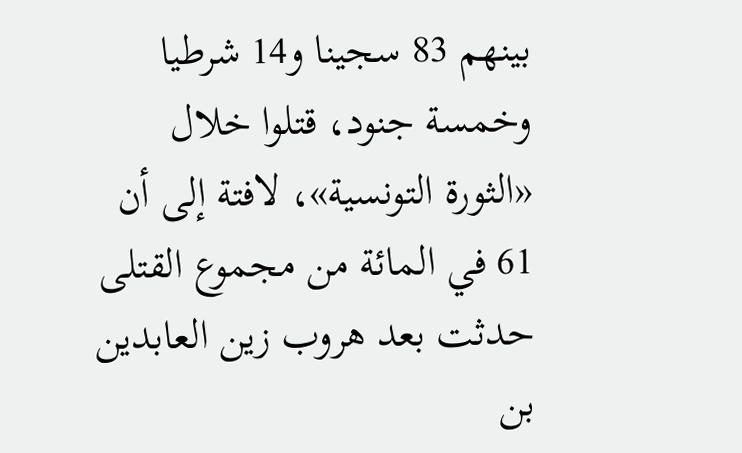بينهم 83 سجينا و14 شرطيا وخمسة جنود، قتلوا خلال «الثورة التونسية»، لافتة إلى أن 61 في المائة من مجموع القتلى حدثت بعد هروب زين العابدين بن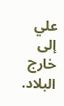علي إلى خارج البلاد.